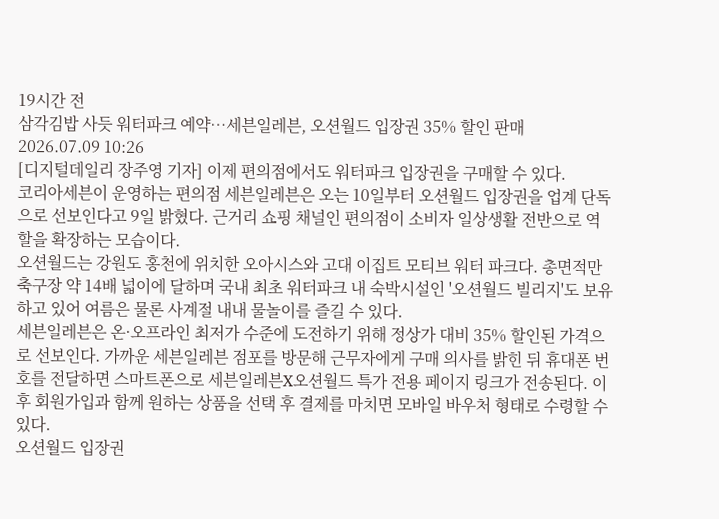19시간 전
삼각김밥 사듯 워터파크 예약…세븐일레븐, 오션월드 입장권 35% 할인 판매
2026.07.09 10:26
[디지털데일리 장주영 기자] 이제 편의점에서도 워터파크 입장권을 구매할 수 있다.
코리아세븐이 운영하는 편의점 세븐일레븐은 오는 10일부터 오션월드 입장권을 업계 단독으로 선보인다고 9일 밝혔다. 근거리 쇼핑 채널인 편의점이 소비자 일상생활 전반으로 역할을 확장하는 모습이다.
오션월드는 강원도 홍천에 위치한 오아시스와 고대 이집트 모티브 워터 파크다. 총면적만 축구장 약 14배 넓이에 달하며 국내 최초 워터파크 내 숙박시설인 '오션월드 빌리지'도 보유하고 있어 여름은 물론 사계절 내내 물놀이를 즐길 수 있다.
세븐일레븐은 온·오프라인 최저가 수준에 도전하기 위해 정상가 대비 35% 할인된 가격으로 선보인다. 가까운 세븐일레븐 점포를 방문해 근무자에게 구매 의사를 밝힌 뒤 휴대폰 번호를 전달하면 스마트폰으로 세븐일레븐X오션월드 특가 전용 페이지 링크가 전송된다. 이후 회원가입과 함께 원하는 상품을 선택 후 결제를 마치면 모바일 바우처 형태로 수령할 수 있다.
오션월드 입장권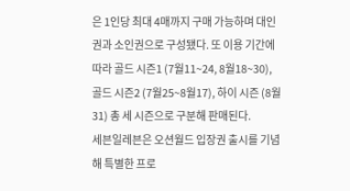은 1인당 최대 4매까지 구매 가능하며 대인권과 소인권으로 구성됐다. 또 이용 기간에 따라 골드 시즌1 (7월11~24, 8월18~30), 골드 시즌2 (7월25~8월17), 하이 시즌 (8월31) 총 세 시즌으로 구분해 판매된다.
세븐일레븐은 오션월드 입장권 출시를 기념해 특별한 프로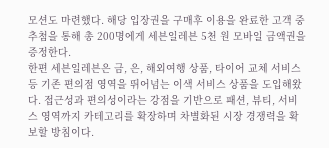모션도 마련했다. 해당 입장권을 구매후 이용을 완료한 고객 중 추첨을 통해 총 200명에게 세븐일레븐 5천 원 모바일 금액권을 증정한다.
한편 세븐일레븐은 금, 은, 해외여행 상품, 타이어 교체 서비스 등 기존 편의점 영역을 뛰어넘는 이색 서비스 상품을 도입해왔다. 접근성과 편의성이라는 강점을 기반으로 패션, 뷰티, 서비스 영역까지 카테고리를 확장하며 차별화된 시장 경쟁력을 확보할 방침이다.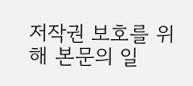저작권 보호를 위해 본문의 일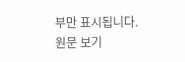부만 표시됩니다.
원문 보기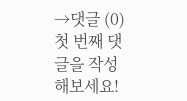→댓글 (0)
첫 번째 댓글을 작성해보세요!